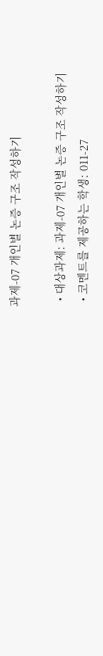과제-07 개인별 논증 구조 작성하기

  • 대상과제: 과제-07 개인별 논증 구조 작성하기
  • 코멘트를 제공하는 학생: 011-27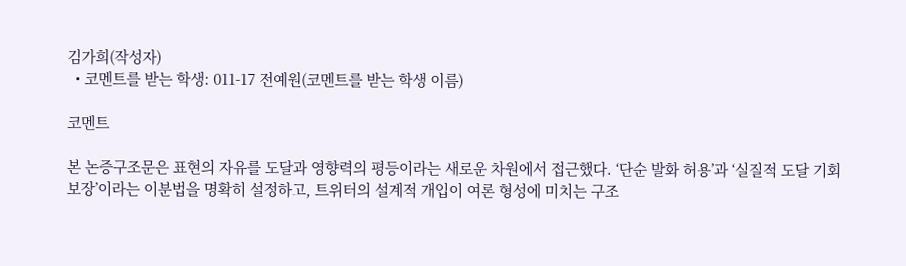김가희(작성자)
  • 코멘트를 받는 학생: 011-17 전예원(코멘트를 받는 학생 이름)

코멘트

본 논증구조문은 표현의 자유를 도달과 영향력의 평등이라는 새로운 차원에서 접근했다. ‘단순 발화 허용’과 ‘실질적 도달 기회 보장’이라는 이분법을 명확히 설정하고, 트위터의 설계적 개입이 여론 형성에 미치는 구조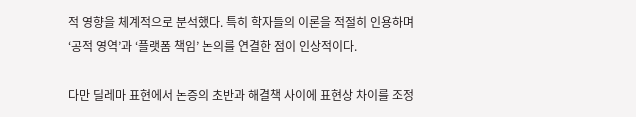적 영향을 체계적으로 분석했다. 특히 학자들의 이론을 적절히 인용하며 ‘공적 영역’과 ‘플랫폼 책임’ 논의를 연결한 점이 인상적이다.

다만 딜레마 표현에서 논증의 초반과 해결책 사이에 표현상 차이를 조정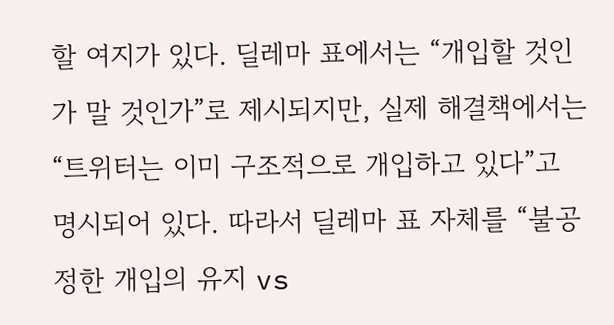할 여지가 있다. 딜레마 표에서는 “개입할 것인가 말 것인가”로 제시되지만, 실제 해결책에서는 “트위터는 이미 구조적으로 개입하고 있다”고 명시되어 있다. 따라서 딜레마 표 자체를 “불공정한 개입의 유지 vs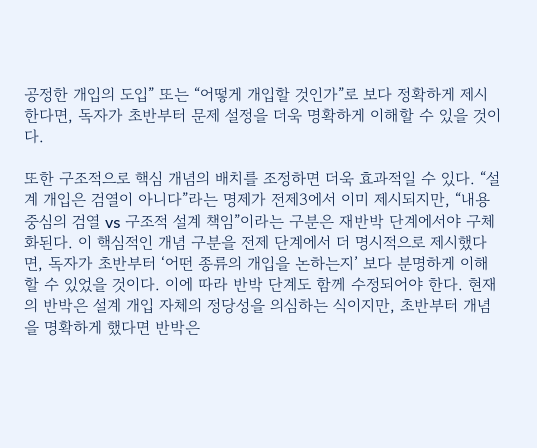공정한 개입의 도입” 또는 “어떻게 개입할 것인가”로 보다 정확하게 제시한다면, 독자가 초반부터 문제 설정을 더욱 명확하게 이해할 수 있을 것이다.

또한 구조적으로 핵심 개념의 배치를 조정하면 더욱 효과적일 수 있다. “설계 개입은 검열이 아니다”라는 명제가 전제3에서 이미 제시되지만, “내용 중심의 검열 vs 구조적 설계 책임”이라는 구분은 재반박 단계에서야 구체화된다. 이 핵심적인 개념 구분을 전제 단계에서 더 명시적으로 제시했다면, 독자가 초반부터 ‘어떤 종류의 개입을 논하는지’ 보다 분명하게 이해할 수 있었을 것이다. 이에 따라 반박 단계도 함께 수정되어야 한다. 현재의 반박은 설계 개입 자체의 정당성을 의심하는 식이지만, 초반부터 개념을 명확하게 했다면 반박은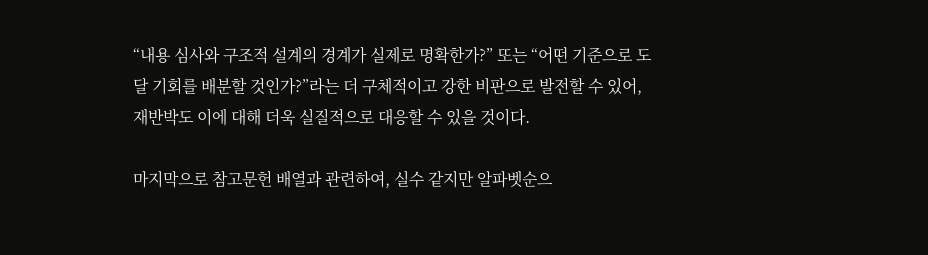“내용 심사와 구조적 설계의 경계가 실제로 명확한가?” 또는 “어떤 기준으로 도달 기회를 배분할 것인가?”라는 더 구체적이고 강한 비판으로 발전할 수 있어, 재반박도 이에 대해 더욱 실질적으로 대응할 수 있을 것이다.

마지막으로 참고문헌 배열과 관련하여, 실수 같지만 알파벳순으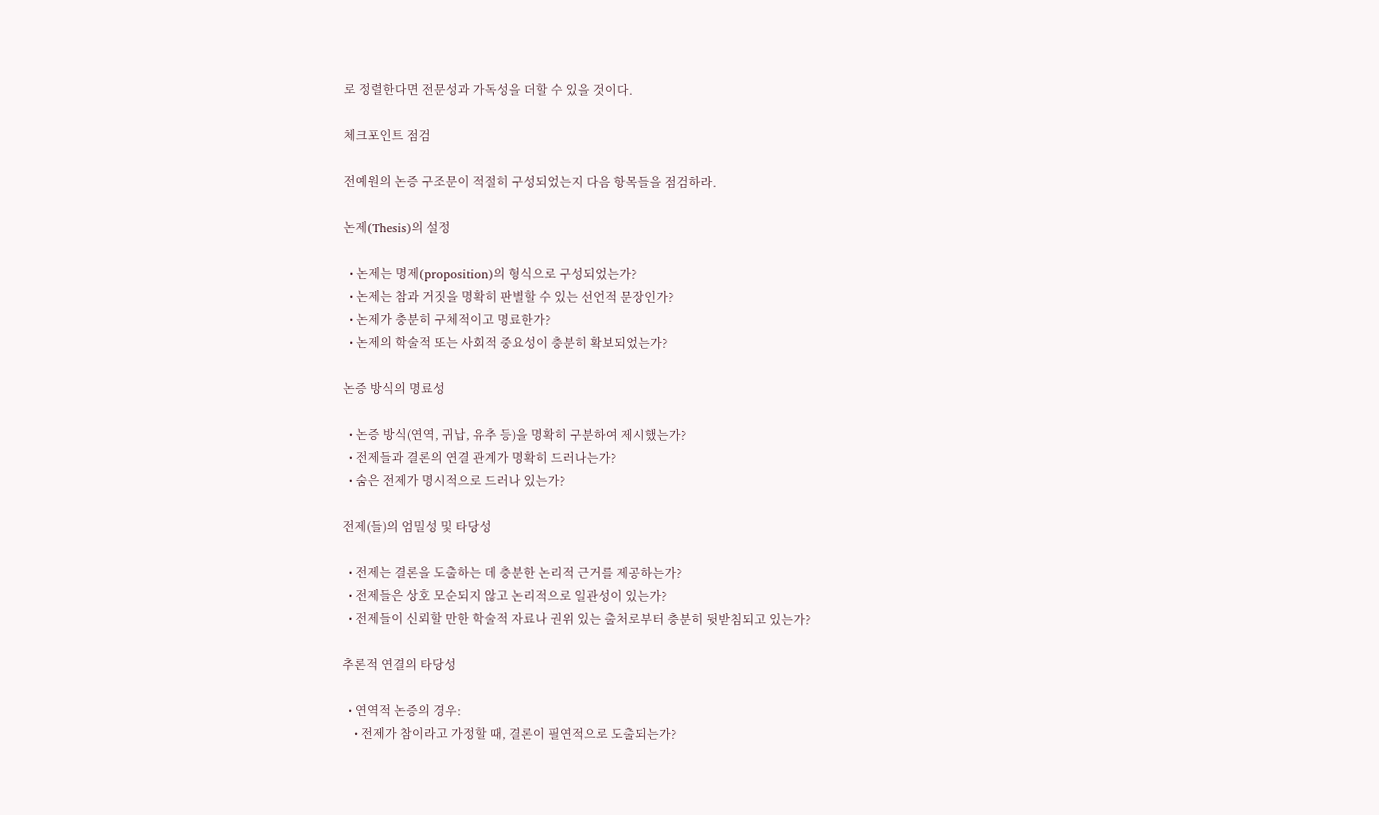로 정렬한다면 전문성과 가독성을 더할 수 있을 것이다.

체크포인트 점검

전예원의 논증 구조문이 적절히 구성되었는지 다음 항목들을 점검하라.

논제(Thesis)의 설정

  • 논제는 명제(proposition)의 형식으로 구성되었는가?
  • 논제는 참과 거짓을 명확히 판별할 수 있는 선언적 문장인가?
  • 논제가 충분히 구체적이고 명료한가?
  • 논제의 학술적 또는 사회적 중요성이 충분히 확보되었는가?

논증 방식의 명료성

  • 논증 방식(연역, 귀납, 유추 등)을 명확히 구분하여 제시했는가?
  • 전제들과 결론의 연결 관계가 명확히 드러나는가?
  • 숨은 전제가 명시적으로 드러나 있는가?

전제(들)의 엄밀성 및 타당성

  • 전제는 결론을 도출하는 데 충분한 논리적 근거를 제공하는가?
  • 전제들은 상호 모순되지 않고 논리적으로 일관성이 있는가?
  • 전제들이 신뢰할 만한 학술적 자료나 권위 있는 출처로부터 충분히 뒷받침되고 있는가?

추론적 연결의 타당성

  • 연역적 논증의 경우:
    • 전제가 참이라고 가정할 때, 결론이 필연적으로 도출되는가?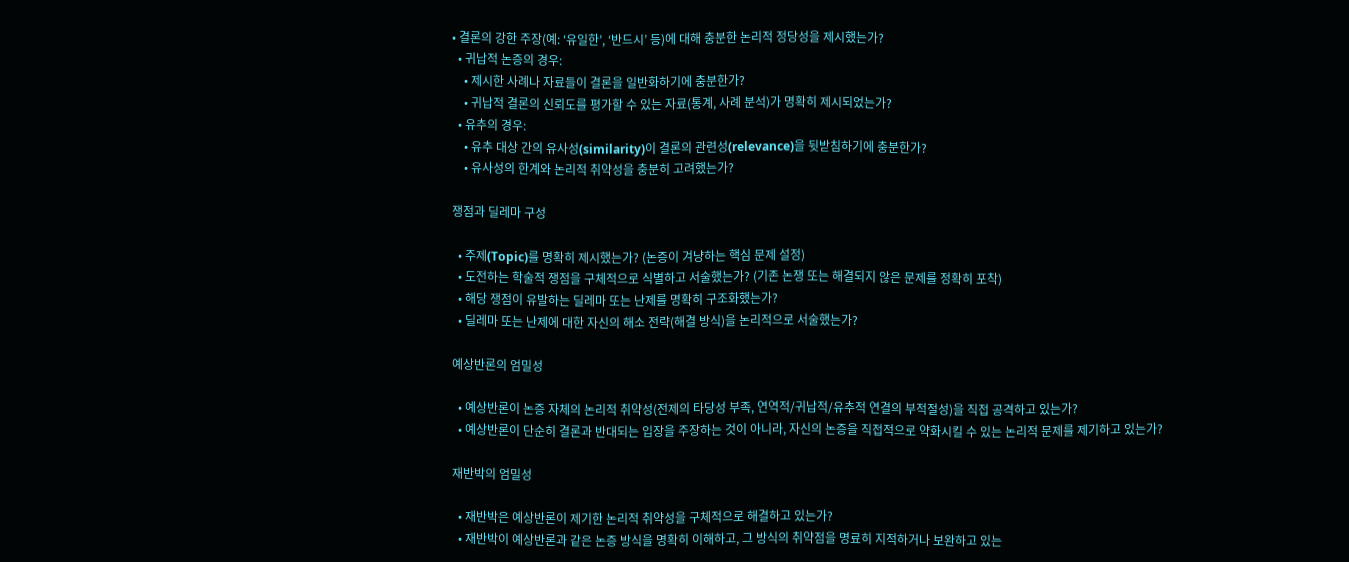• 결론의 강한 주장(예: ‘유일한’, ‘반드시’ 등)에 대해 충분한 논리적 정당성을 제시했는가?
  • 귀납적 논증의 경우:
    • 제시한 사례나 자료들이 결론을 일반화하기에 충분한가?
    • 귀납적 결론의 신뢰도를 평가할 수 있는 자료(통계, 사례 분석)가 명확히 제시되었는가?
  • 유추의 경우:
    • 유추 대상 간의 유사성(similarity)이 결론의 관련성(relevance)을 뒷받침하기에 충분한가?
    • 유사성의 한계와 논리적 취약성을 충분히 고려했는가?

쟁점과 딜레마 구성

  • 주제(Topic)를 명확히 제시했는가? (논증이 겨냥하는 핵심 문제 설정)
  • 도전하는 학술적 쟁점을 구체적으로 식별하고 서술했는가? (기존 논쟁 또는 해결되지 않은 문제를 정확히 포착)
  • 해당 쟁점이 유발하는 딜레마 또는 난제를 명확히 구조화했는가?
  • 딜레마 또는 난제에 대한 자신의 해소 전략(해결 방식)을 논리적으로 서술했는가?

예상반론의 엄밀성

  • 예상반론이 논증 자체의 논리적 취약성(전제의 타당성 부족, 연역적/귀납적/유추적 연결의 부적절성)을 직접 공격하고 있는가?
  • 예상반론이 단순히 결론과 반대되는 입장을 주장하는 것이 아니라, 자신의 논증을 직접적으로 약화시킬 수 있는 논리적 문제를 제기하고 있는가?

재반박의 엄밀성

  • 재반박은 예상반론이 제기한 논리적 취약성을 구체적으로 해결하고 있는가?
  • 재반박이 예상반론과 같은 논증 방식을 명확히 이해하고, 그 방식의 취약점을 명료히 지적하거나 보완하고 있는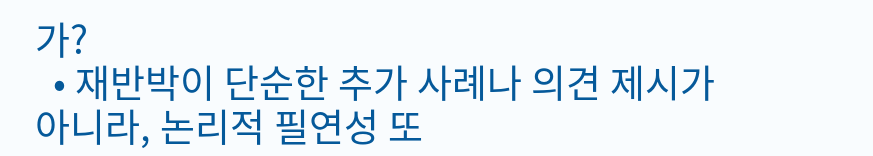가?
  • 재반박이 단순한 추가 사례나 의견 제시가 아니라, 논리적 필연성 또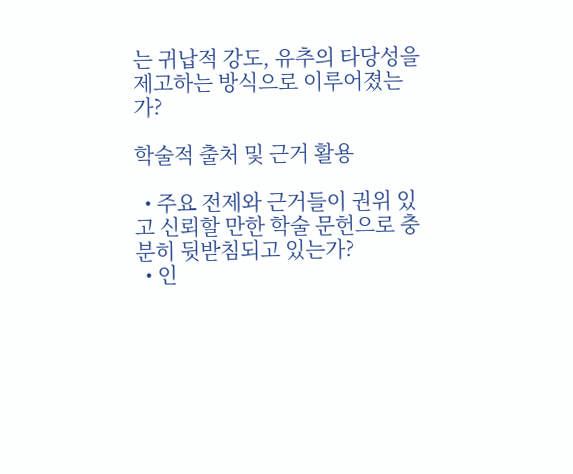는 귀납적 강도, 유추의 타당성을 제고하는 방식으로 이루어졌는가?

학술적 출처 및 근거 활용

  • 주요 전제와 근거들이 권위 있고 신뢰할 만한 학술 문헌으로 충분히 뒷받침되고 있는가?
  • 인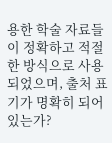용한 학술 자료들이 정확하고 적절한 방식으로 사용되었으며, 출처 표기가 명확히 되어 있는가?